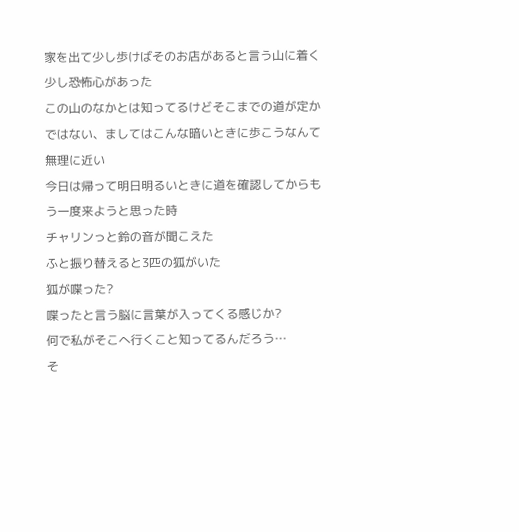家を出て少し歩けばそのお店があると言う山に着く
少し恐怖心があった
この山のなかとは知ってるけどそこまでの道が定かではない、ましてはこんな暗いときに歩こうなんて無理に近い
今日は帰って明日明るいときに道を確認してからもう一度来ようと思った時
チャリンっと鈴の音が聞こえた
ふと振り替えると3匹の狐がいた
狐が喋った?
喋ったと言う脳に言葉が入ってくる感じか?
何で私がそこへ行くこと知ってるんだろう…
そ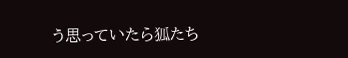う思っていたら狐たち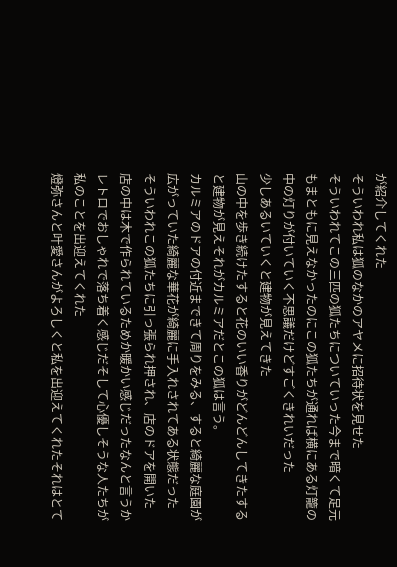が紹介してくれた
そういわれ私は狐のなかのアヤメに招待状を見せた
そういわれてこの三匹の狐たちについていった今まで暗くて足元もまともに見えなかったのにこの狐たちが通れば横にある灯籠の中の灯りが付いていく不思議だけどすごくきれいだった
少しあるいていくと建物が見えてきた
山の中を歩き続けたすると花のいい香りがどんどんしてきたすると建物が見えそれがカルミアだとこの狐は言う。
カルミアのドアの付近まできて周りをみる、すると綺麗な庭園が広がっていた綺麗な華花が綺麗に手入れされてある状態だった
そういわれこの狐たちに引っ張られ押され、店のドアを開いた
店の中は木で作られているためか暖かい感じだったなんと言うかレトロでおしゃれで落ち着く感じだそして心優しそうな人たちが私のことを出迎えてくれた
燈弥さんと叶愛さんがよろしくと私を出迎えてくれたそれはとて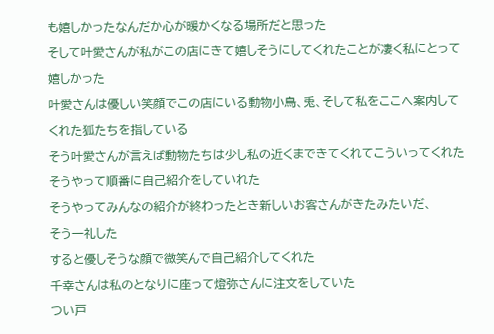も嬉しかったなんだか心が暖かくなる場所だと思った
そして叶愛さんが私がこの店にきて嬉しそうにしてくれたことが凄く私にとって嬉しかった
叶愛さんは優しい笑顔でこの店にいる動物小鳥、兎、そして私をここへ案内してくれた狐たちを指している
そう叶愛さんが言えば動物たちは少し私の近くまできてくれてこういってくれた
そうやって順番に自己紹介をしていれた
そうやってみんなの紹介が終わったとき新しいお客さんがきたみたいだ、
そう一礼した
すると優しそうな顔で微笑んで自己紹介してくれた
千幸さんは私のとなりに座って燈弥さんに注文をしていた
つい戸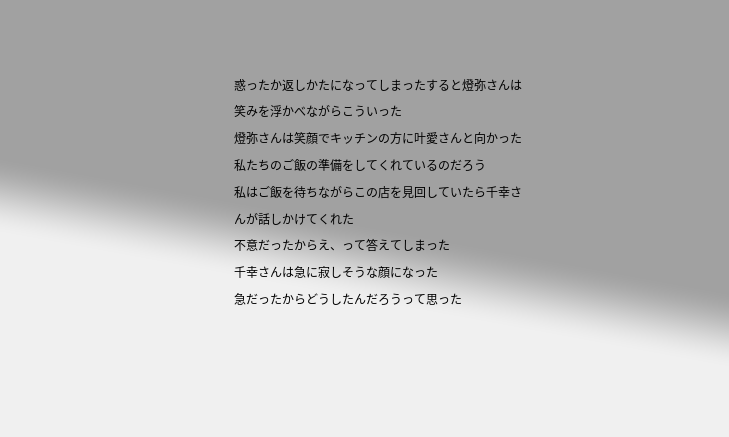惑ったか返しかたになってしまったすると燈弥さんは笑みを浮かべながらこういった
燈弥さんは笑顔でキッチンの方に叶愛さんと向かった
私たちのご飯の準備をしてくれているのだろう
私はご飯を待ちながらこの店を見回していたら千幸さんが話しかけてくれた
不意だったからえ、って答えてしまった
千幸さんは急に寂しそうな顔になった
急だったからどうしたんだろうって思った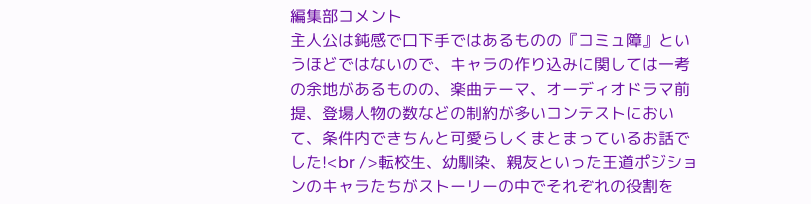編集部コメント
主人公は鈍感で口下手ではあるものの『コミュ障』というほどではないので、キャラの作り込みに関しては一考の余地があるものの、楽曲テーマ、オーディオドラマ前提、登場人物の数などの制約が多いコンテストにおいて、条件内できちんと可愛らしくまとまっているお話でした!<br />転校生、幼馴染、親友といった王道ポジションのキャラたちがストーリーの中でそれぞれの役割を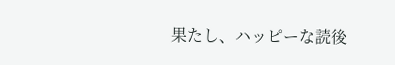果たし、ハッピーな読後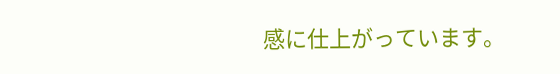感に仕上がっています。